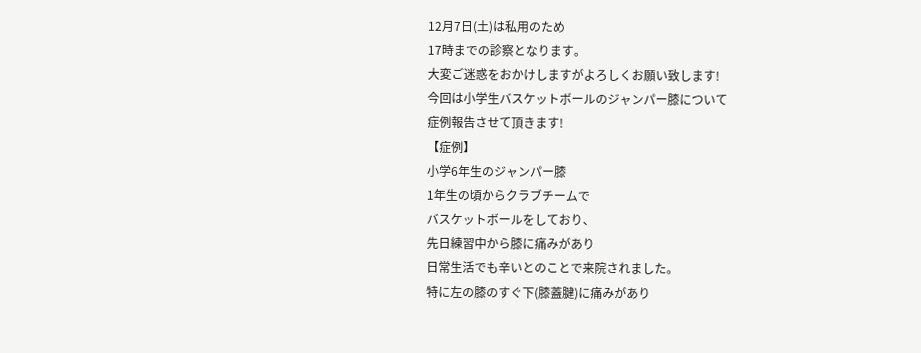12月7日(土)は私用のため
17時までの診察となります。
大変ご迷惑をおかけしますがよろしくお願い致します!
今回は小学生バスケットボールのジャンパー膝について
症例報告させて頂きます!
【症例】
小学6年生のジャンパー膝
1年生の頃からクラブチームで
バスケットボールをしており、
先日練習中から膝に痛みがあり
日常生活でも辛いとのことで来院されました。
特に左の膝のすぐ下(膝蓋腱)に痛みがあり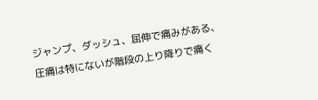ジャンプ、ダッシュ、屈伸で痛みがある、
圧痛は特にないが階段の上り降りで痛く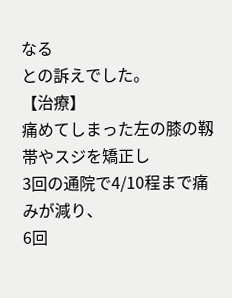なる
との訴えでした。
【治療】
痛めてしまった左の膝の靱帯やスジを矯正し
3回の通院で4/10程まで痛みが減り、
6回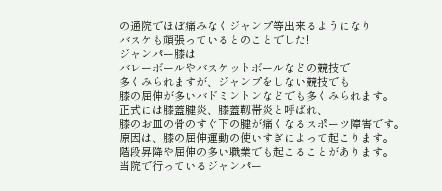の通院でほぼ痛みなくジャンプ等出来るようになり
バスケも頑張っているとのことでした!
ジャンパー膝は
バレーボールやバスケットボールなどの競技で
多くみられますが、ジャンプをしない競技でも
膝の屈伸が多いバドミントンなどでも多くみられます。
正式には膝蓋腱炎、膝蓋靱帯炎と呼ばれ、
膝のお皿の骨のすぐ下の腱が痛くなるスポーツ障害です。
原因は、膝の屈伸運動の使いすぎによって起こります。
階段昇降や屈伸の多い職業でも起こることがあります。
当院で行っているジャンパー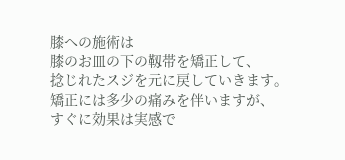膝への施術は
膝のお皿の下の靱帯を矯正して、
捻じれたスジを元に戻していきます。
矯正には多少の痛みを伴いますが、
すぐに効果は実感で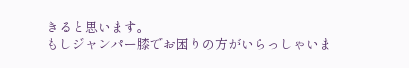きると思います。
もしジャンパー膝でお困りの方がいらっしゃいま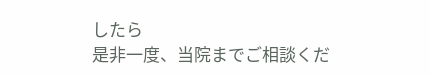したら
是非一度、当院までご相談くだ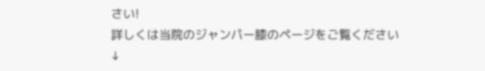さい!
詳しくは当院のジャンパー膝のページをご覧ください↓